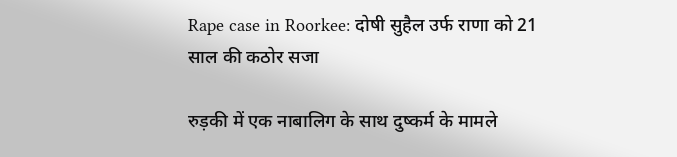Rape case in Roorkee: दोषी सुहैल उर्फ राणा को 21 साल की कठोर सजा

रुड़की में एक नाबालिग के साथ दुष्कर्म के मामले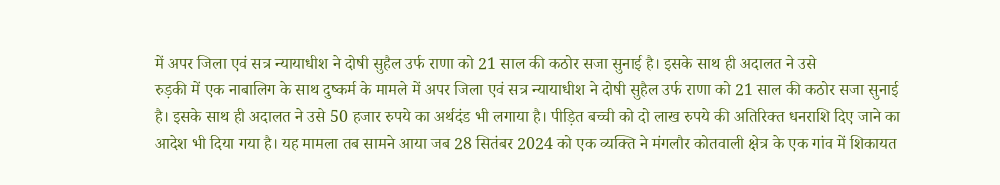में अपर जिला एवं सत्र न्यायाधीश ने दोषी सुहैल उर्फ राणा को 21 साल की कठोर सजा सुनाई है। इसके साथ ही अदालत ने उसे
रुड़की में एक नाबालिग के साथ दुष्कर्म के मामले में अपर जिला एवं सत्र न्यायाधीश ने दोषी सुहैल उर्फ राणा को 21 साल की कठोर सजा सुनाई है। इसके साथ ही अदालत ने उसे 50 हजार रुपये का अर्थदंड भी लगाया है। पीड़ित बच्ची को दो लाख रुपये की अतिरिक्त धनराशि दिए जाने का आदेश भी दिया गया है। यह मामला तब सामने आया जब 28 सितंबर 2024 को एक व्यक्ति ने मंगलौर कोतवाली क्षेत्र के एक गांव में शिकायत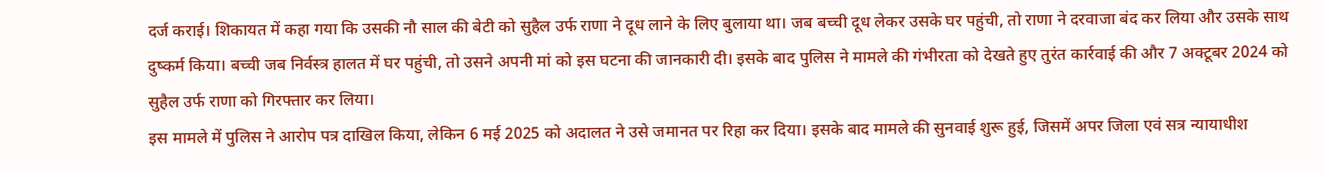दर्ज कराई। शिकायत में कहा गया कि उसकी नौ साल की बेटी को सुहैल उर्फ राणा ने दूध लाने के लिए बुलाया था। जब बच्ची दूध लेकर उसके घर पहुंची, तो राणा ने दरवाजा बंद कर लिया और उसके साथ दुष्कर्म किया। बच्ची जब निर्वस्त्र हालत में घर पहुंची, तो उसने अपनी मां को इस घटना की जानकारी दी। इसके बाद पुलिस ने मामले की गंभीरता को देखते हुए तुरंत कार्रवाई की और 7 अक्टूबर 2024 को सुहैल उर्फ राणा को गिरफ्तार कर लिया।
इस मामले में पुलिस ने आरोप पत्र दाखिल किया, लेकिन 6 मई 2025 को अदालत ने उसे जमानत पर रिहा कर दिया। इसके बाद मामले की सुनवाई शुरू हुई, जिसमें अपर जिला एवं सत्र न्यायाधीश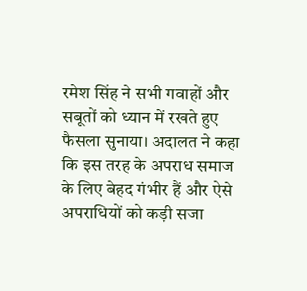रमेश सिंह ने सभी गवाहों और सबूतों को ध्यान में रखते हुए फैसला सुनाया। अदालत ने कहा कि इस तरह के अपराध समाज के लिए बेहद गंभीर हैं और ऐसे अपराधियों को कड़ी सजा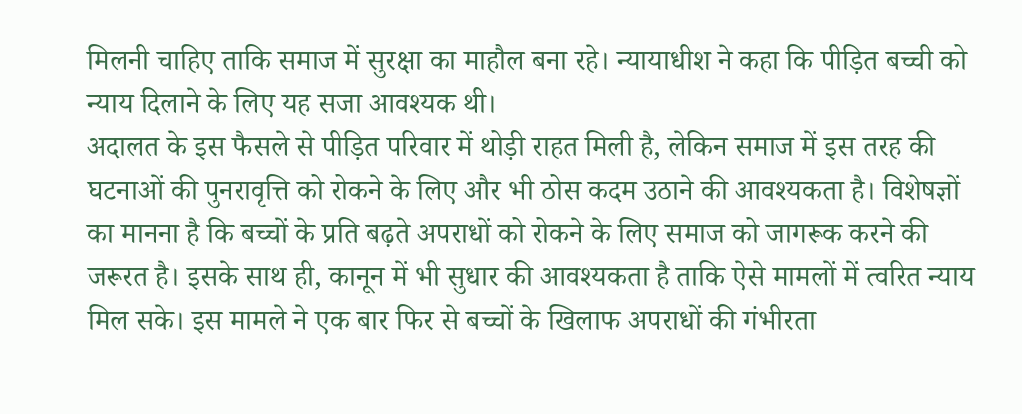मिलनी चाहिए ताकि समाज में सुरक्षा का माहौल बना रहे। न्यायाधीश ने कहा कि पीड़ित बच्ची को न्याय दिलाने के लिए यह सजा आवश्यक थी।
अदालत के इस फैसले से पीड़ित परिवार में थोड़ी राहत मिली है, लेकिन समाज में इस तरह की घटनाओं की पुनरावृत्ति को रोकने के लिए और भी ठोस कदम उठाने की आवश्यकता है। विशेषज्ञों का मानना है कि बच्चों के प्रति बढ़ते अपराधों को रोकने के लिए समाज को जागरूक करने की जरूरत है। इसके साथ ही, कानून में भी सुधार की आवश्यकता है ताकि ऐसे मामलों में त्वरित न्याय मिल सके। इस मामले ने एक बार फिर से बच्चों के खिलाफ अपराधों की गंभीरता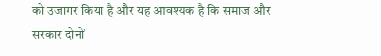को उजागर किया है और यह आवश्यक है कि समाज और सरकार दोनों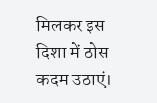मिलकर इस दिशा में ठोस कदम उठाएं।